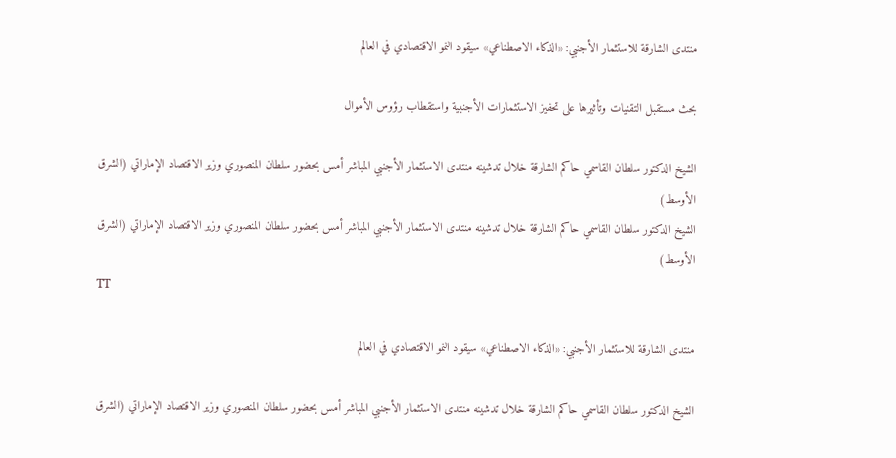منتدى الشارقة للاستثمار الأجنبي: «الذكاء الاصطناعي» سيقود النمو الاقتصادي في العالم

بحث مستقبل التقنيات وتأثيرها على تحفيز الاستثمارات الأجنبية واستقطاب رؤوس الأموال

الشيخ الدكتور سلطان القاسمي حاكم الشارقة خلال تدشينه منتدى الاستثمار الأجنبي المباشر أمس بحضور سلطان المنصوري وزير الاقتصاد الإماراتي (الشرق الأوسط)
الشيخ الدكتور سلطان القاسمي حاكم الشارقة خلال تدشينه منتدى الاستثمار الأجنبي المباشر أمس بحضور سلطان المنصوري وزير الاقتصاد الإماراتي (الشرق الأوسط)
TT

منتدى الشارقة للاستثمار الأجنبي: «الذكاء الاصطناعي» سيقود النمو الاقتصادي في العالم

الشيخ الدكتور سلطان القاسمي حاكم الشارقة خلال تدشينه منتدى الاستثمار الأجنبي المباشر أمس بحضور سلطان المنصوري وزير الاقتصاد الإماراتي (الشرق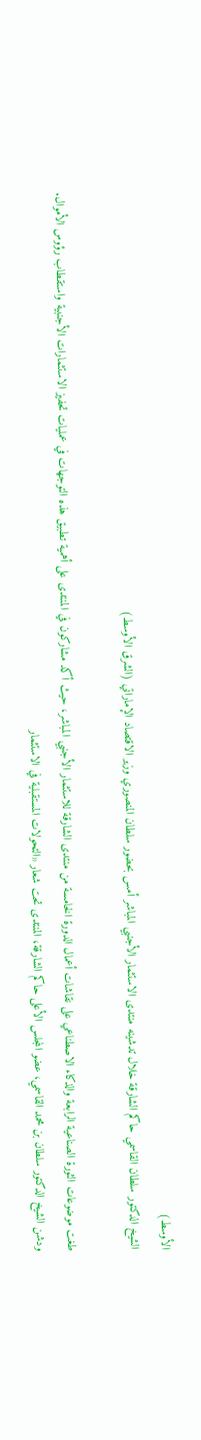الأوسط)
الشيخ الدكتور سلطان القاسمي حاكم الشارقة خلال تدشينه منتدى الاستثمار الأجنبي المباشر أمس بحضور سلطان المنصوري وزير الاقتصاد الإماراتي (الشرق الأوسط)

طغت موضوعات الثورة الصناعية الرابعة والذكاء الاصطناعي على نقاشات أعمال الدورة الخامسة من منتدى الشارقة للاستثمار الأجنبي المباشر، حيث أكد مشاركون في المنتدى على أهمية تطبيق هذه التوجهات في عمليات تحفيز الاستثمارات الأجنبية واستقطاب رؤوس الأموال.
ودشن الشيخ الدكتور سلطان بن محمد القاسمي، عضو المجلس الأعلى حاكم الشارقة، المنتدى تحت شعار «التحولات المستقبلية في الاستثمار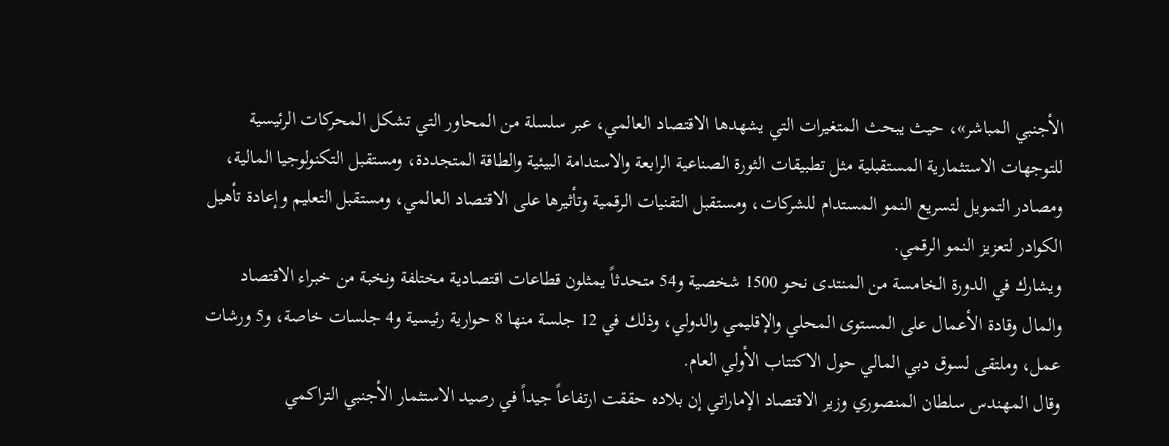الأجنبي المباشر»، حيث يبحث المتغيرات التي يشهدها الاقتصاد العالمي، عبر سلسلة من المحاور التي تشكل المحركات الرئيسية للتوجهات الاستثمارية المستقبلية مثل تطبيقات الثورة الصناعية الرابعة والاستدامة البيئية والطاقة المتجددة، ومستقبل التكنولوجيا المالية، ومصادر التمويل لتسريع النمو المستدام للشركات، ومستقبل التقنيات الرقمية وتأثيرها على الاقتصاد العالمي، ومستقبل التعليم وإعادة تأهيل الكوادر لتعزيز النمو الرقمي.
ويشارك في الدورة الخامسة من المنتدى نحو 1500 شخصية و54 متحدثاً يمثلون قطاعات اقتصادية مختلفة ونخبة من خبراء الاقتصاد والمال وقادة الأعمال على المستوى المحلي والإقليمي والدولي، وذلك في 12 جلسة منها 8 حوارية رئيسية و4 جلسات خاصة، و5 ورشات عمل، وملتقى لسوق دبي المالي حول الاكتتاب الأولي العام.
وقال المهندس سلطان المنصوري وزير الاقتصاد الإماراتي إن بلاده حققت ارتفاعاً جيداً في رصيد الاستثمار الأجنبي التراكمي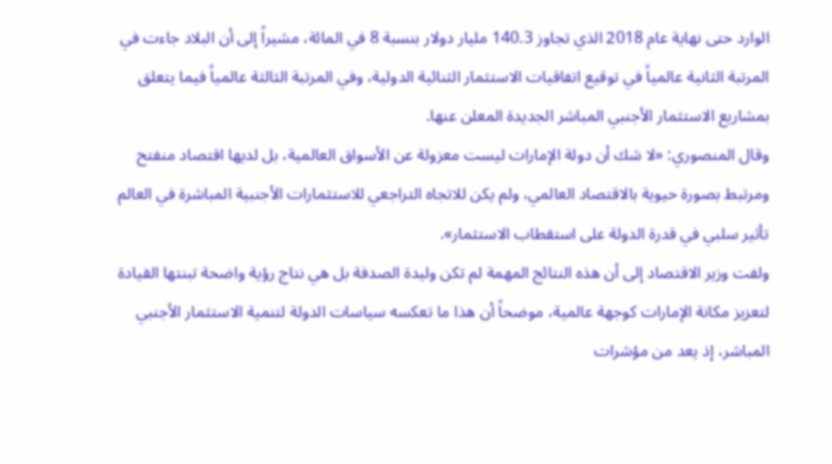الوارد حتى نهاية عام 2018 الذي تجاوز 140.3 مليار دولار بنسبة 8 في المائة، مشيراً إلى أن البلاد جاءت في المرتبة الثانية عالمياً في توقيع اتفاقيات الاستثمار الثنائية الدولية، وفي المرتبة الثالثة عالمياً فيما يتعلق بمشاريع الاستثمار الأجنبي المباشر الجديدة المعلن عنها.
وقال المنصوري: «لا شك أن دولة الإمارات ليست معزولة عن الأسواق العالمية، بل لديها اقتصاد منفتح ومرتبط بصورة حيوية بالاقتصاد العالمي، ولم يكن للاتجاه التراجعي للاستثمارات الأجنبية المباشرة في العالم تأثير سلبي في قدرة الدولة على استقطاب الاستثمار».
ولفت وزير الاقتصاد إلى أن هذه النتائج المهمة لم تكن وليدة الصدفة بل هي نتاج رؤية واضحة تبنتها القيادة لتعزيز مكانة الإمارات كوجهة عالمية، موضحاً أن هذا ما تعكسه سياسات الدولة لتنمية الاستثمار الأجنبي المباشر، إذ يعد من مؤشرات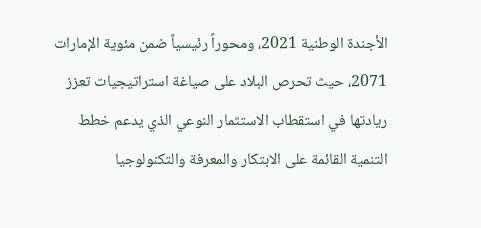الأجندة الوطنية 2021، ومحوراً رئيسياً ضمن مئوية الإمارات 2071، حيث تحرص البلاد على صياغة استراتيجيات تعزز ريادتها في استقطاب الاستثمار النوعي الذي يدعم خطط التنمية القائمة على الابتكار والمعرفة والتكنولوجيا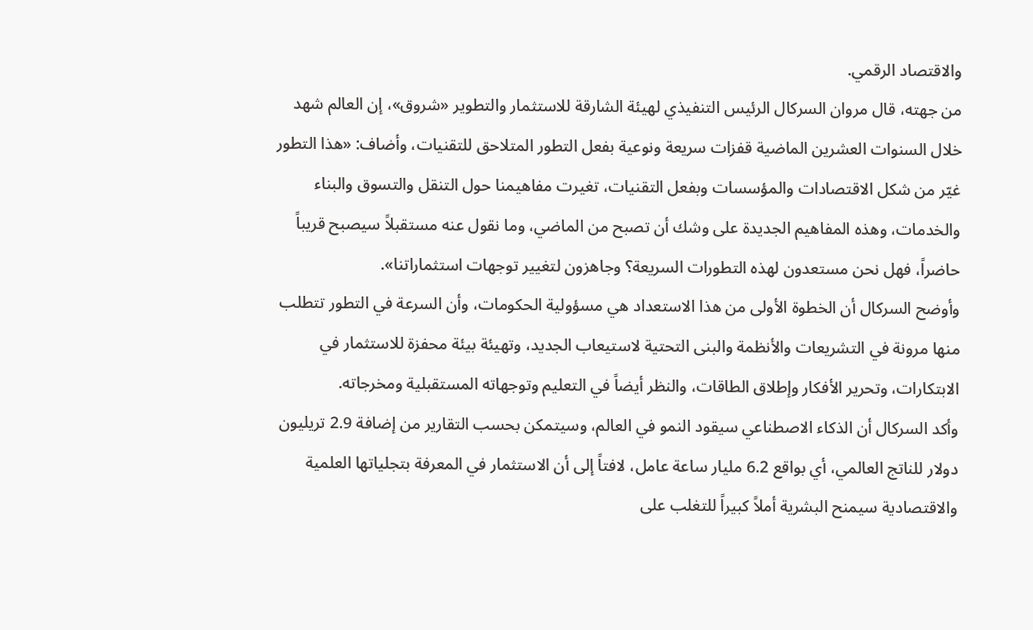والاقتصاد الرقمي.
من جهته، قال مروان السركال الرئيس التنفيذي لهيئة الشارقة للاستثمار والتطوير «شروق»، إن العالم شهد خلال السنوات العشرين الماضية قفزات سريعة ونوعية بفعل التطور المتلاحق للتقنيات، وأضاف: «هذا التطور غيّر من شكل الاقتصادات والمؤسسات وبفعل التقنيات، تغيرت مفاهيمنا حول التنقل والتسوق والبناء والخدمات، وهذه المفاهيم الجديدة على وشك أن تصبح من الماضي، وما نقول عنه مستقبلاً سيصبح قريباً حاضراً، فهل نحن مستعدون لهذه التطورات السريعة؟ وجاهزون لتغيير توجهات استثماراتنا».
وأوضح السركال أن الخطوة الأولى من هذا الاستعداد هي مسؤولية الحكومات، وأن السرعة في التطور تتطلب منها مرونة في التشريعات والأنظمة والبنى التحتية لاستيعاب الجديد، وتهيئة بيئة محفزة للاستثمار في الابتكارات، وتحرير الأفكار وإطلاق الطاقات، والنظر أيضاً في التعليم وتوجهاته المستقبلية ومخرجاته.
وأكد السركال أن الذكاء الاصطناعي سيقود النمو في العالم، وسيتمكن بحسب التقارير من إضافة 2.9 تريليون دولار للناتج العالمي، أي بواقع 6.2 مليار ساعة عامل، لافتاً إلى أن الاستثمار في المعرفة بتجلياتها العلمية والاقتصادية سيمنح البشرية أملاً كبيراً للتغلب على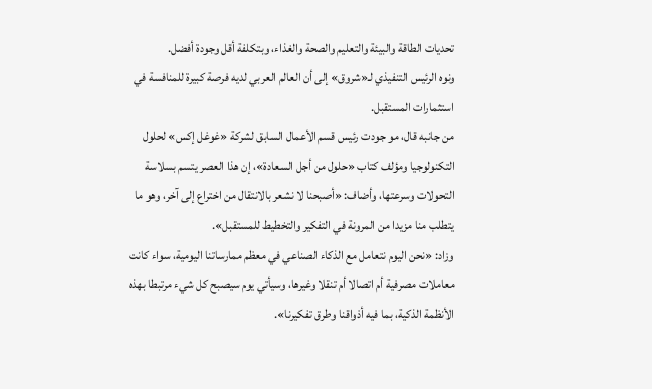تحديات الطاقة والبيئة والتعليم والصحة والغذاء، وبتكلفة أقل وجودة أفضل.
ونوه الرئيس التنفيذي لـ«شروق» إلى أن العالم العربي لديه فرصة كبيرة للمنافسة في استثمارات المستقبل.
من جانبه قال، مو جودت رئيس قسم الأعمال السابق لشركة «غوغل إكس» لحلول التكنولوجيا ومؤلف كتاب «حلول من أجل السعادة»، إن هذا العصر يتسم بسلاسة التحولات وسرعتها، وأضاف: «أصبحنا لا نشعر بالانتقال من اختراع إلى آخر، وهو ما يتطلب منا مزيدا من المرونة في التفكير والتخطيط للمستقبل».
وزاد: «نحن اليوم نتعامل مع الذكاء الصناعي في معظم ممارساتنا اليومية، سواء كانت معاملات مصرفية أم اتصالا أم تنقلا وغيرها، وسيأتي يوم سيصبح كل شيء مرتبطا بهذه الأنظمة الذكية، بما فيه أذواقنا وطرق تفكيرنا».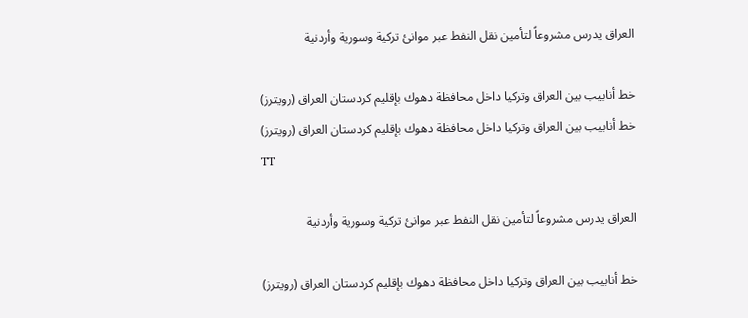العراق يدرس مشروعاً لتأمين نقل النفط عبر موانئ تركية وسورية وأردنية

خط أنابيب بين العراق وتركيا داخل محافظة دهوك بإقليم كردستان العراق (رويترز)
خط أنابيب بين العراق وتركيا داخل محافظة دهوك بإقليم كردستان العراق (رويترز)
TT

العراق يدرس مشروعاً لتأمين نقل النفط عبر موانئ تركية وسورية وأردنية

خط أنابيب بين العراق وتركيا داخل محافظة دهوك بإقليم كردستان العراق (رويترز)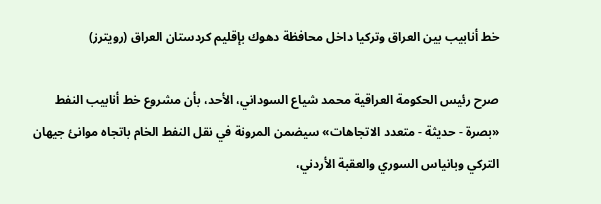خط أنابيب بين العراق وتركيا داخل محافظة دهوك بإقليم كردستان العراق (رويترز)

صرح رئيس الحكومة العراقية محمد شياع السوداني، الأحد، بأن مشروع خط أنابيب النفط «بصرة - حديثة - متعدد الاتجاهات» سيضمن المرونة في نقل النفط الخام باتجاه موانئ جيهان التركي وبانياس السوري والعقبة الأردني،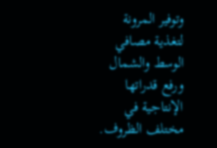وتوفير المرونة لتغذية مصافي الوسط والشمال ورفع قدراتها الإنتاجية في مختلف الظروف.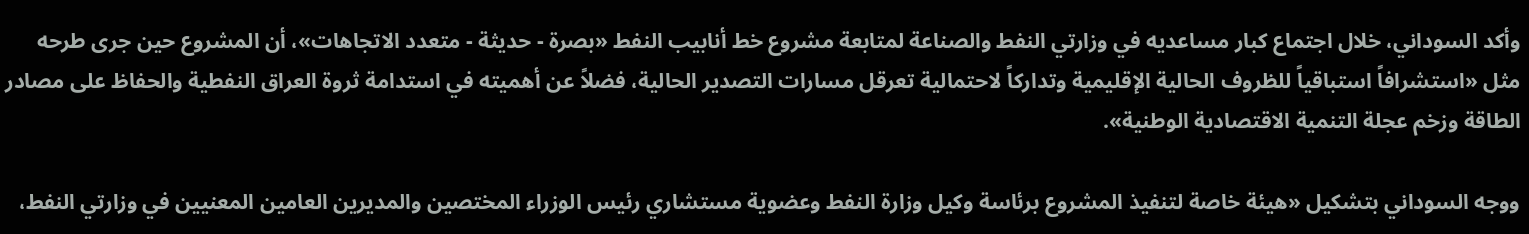وأكد السوداني، خلال اجتماع كبار مساعديه في وزارتي النفط والصناعة لمتابعة مشروع خط أنابيب النفط «بصرة - حديثة - متعدد الاتجاهات»، أن المشروع حين جرى طرحه مثل «استشرافاً استباقياً للظروف الحالية الإقليمية وتداركاً لاحتمالية تعرقل مسارات التصدير الحالية، فضلاً عن أهميته في استدامة ثروة العراق النفطية والحفاظ على مصادر الطاقة وزخم عجلة التنمية الاقتصادية الوطنية».

ووجه السوداني بتشكيل «هيئة خاصة لتنفيذ المشروع برئاسة وكيل وزارة النفط وعضوية مستشاري رئيس الوزراء المختصين والمديرين العامين المعنيين في وزارتي النفط،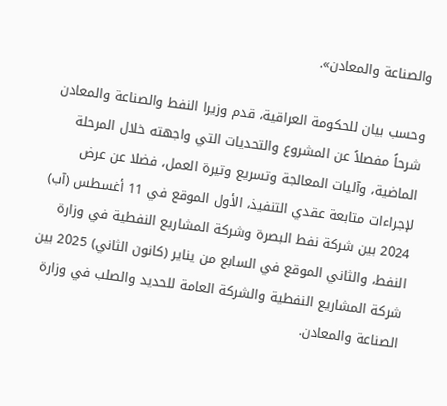والصناعة والمعادن».

وحسب بيان للحكومة العراقية، قدم وزيرا النفط والصناعة والمعادن شرحاً مفصلاً عن المشروع والتحديات التي واجهته خلال المرحلة الماضية، وآليات المعالجة وتسريع وتيرة العمل، فضلا عن عرض لإجراءات متابعة عقدي التنفيذ، الأول الموقع في 11 أغسطس (آب) 2024 بين شركة نفط البصرة وشركة المشاريع النفطية في وزارة النفط، والثاني الموقع في السابع من يناير (كانون الثاني) 2025 بين شركة المشاريع النفطية والشركة العامة للحديد والصلب في وزارة الصناعة والمعادن.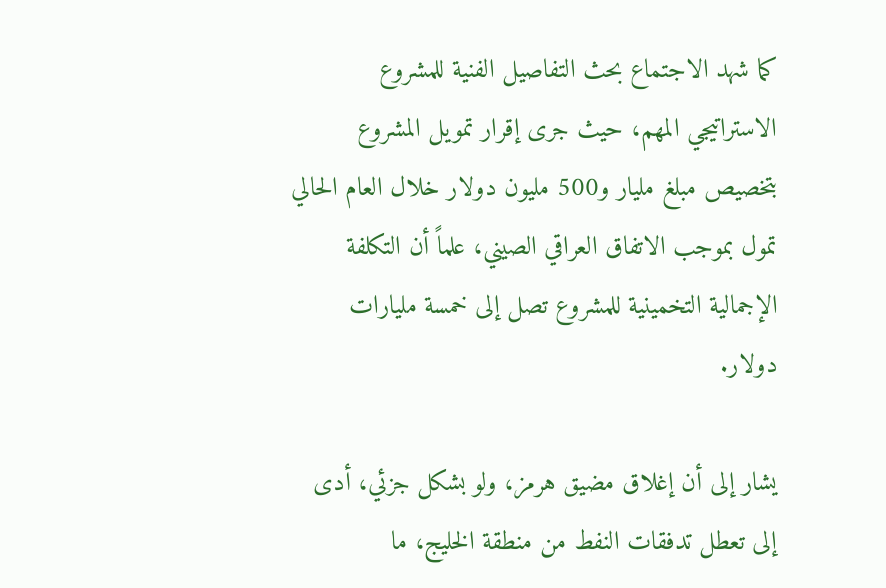كما شهد الاجتماع بحث التفاصيل الفنية للمشروع الاستراتيجي المهم، حيث جرى إقرار تمويل المشروع بتخصيص مبلغ مليار و500 مليون دولار خلال العام الحالي تمول بموجب الاتفاق العراقي الصيني، علماً أن التكلفة الإجمالية التخمينية للمشروع تصل إلى خمسة مليارات دولار.

يشار إلى أن إغلاق مضيق هرمز، ولو بشكل جزئي، أدى إلى تعطل تدفقات النفط من منطقة الخليج، ما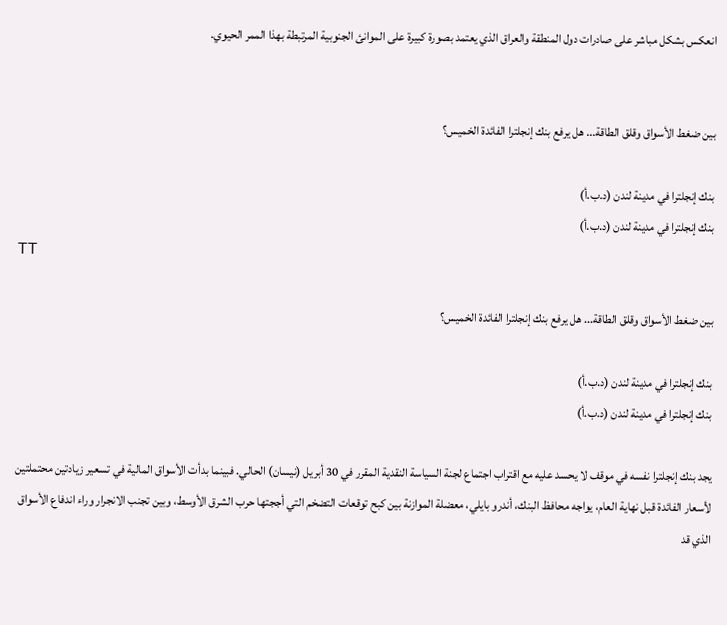انعكس بشكل مباشر على صادرات دول المنطقة والعراق الذي يعتمد بصورة كبيرة على الموانئ الجنوبية المرتبطة بهذا الممر الحيوي.


بين ضغط الأسواق وقلق الطاقة... هل يرفع بنك إنجلترا الفائدة الخميس؟

بنك إنجلترا في مدينة لندن (د.ب.أ)
بنك إنجلترا في مدينة لندن (د.ب.أ)
TT

بين ضغط الأسواق وقلق الطاقة... هل يرفع بنك إنجلترا الفائدة الخميس؟

بنك إنجلترا في مدينة لندن (د.ب.أ)
بنك إنجلترا في مدينة لندن (د.ب.أ)

يجد بنك إنجلترا نفسه في موقف لا يحسد عليه مع اقتراب اجتماع لجنة السياسة النقدية المقرر في 30 أبريل (نيسان) الحالي. فبينما بدأت الأسواق المالية في تسعير زيادتين محتملتين لأسعار الفائدة قبل نهاية العام، يواجه محافظ البنك، أندرو بايلي، معضلة الموازنة بين كبح توقعات التضخم التي أججتها حرب الشرق الأوسط، وبين تجنب الانجرار وراء اندفاع الأسواق الذي قد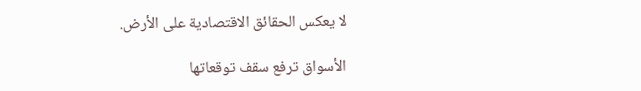لا يعكس الحقائق الاقتصادية على الأرض.

الأسواق ترفع سقف توقعاتها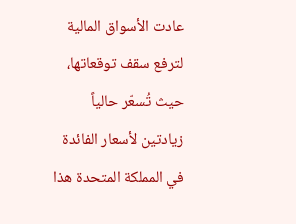عادت الأسواق المالية لترفع سقف توقعاتها، حيث تُسعّر حالياً زيادتين لأسعار الفائدة في المملكة المتحدة هذا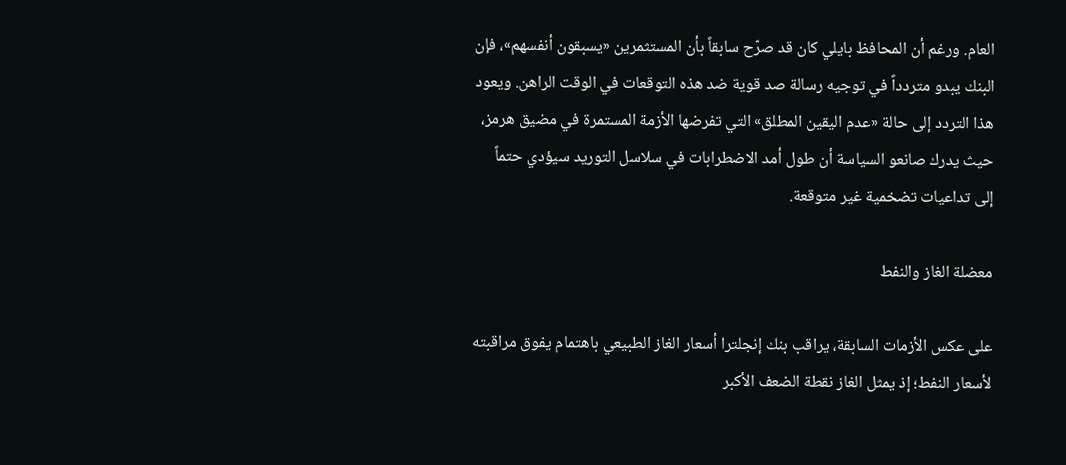العام. ورغم أن المحافظ بايلي كان قد صرّح سابقاً بأن المستثمرين «يسبقون أنفسهم»، فإن البنك يبدو متردداً في توجيه رسالة صد قوية ضد هذه التوقعات في الوقت الراهن. ويعود هذا التردد إلى حالة «عدم اليقين المطلق» التي تفرضها الأزمة المستمرة في مضيق هرمز، حيث يدرك صانعو السياسة أن طول أمد الاضطرابات في سلاسل التوريد سيؤدي حتماً إلى تداعيات تضخمية غير متوقعة.

معضلة الغاز والنفط

على عكس الأزمات السابقة، يراقب بنك إنجلترا أسعار الغاز الطبيعي باهتمام يفوق مراقبته لأسعار النفط؛ إذ يمثل الغاز نقطة الضعف الأكبر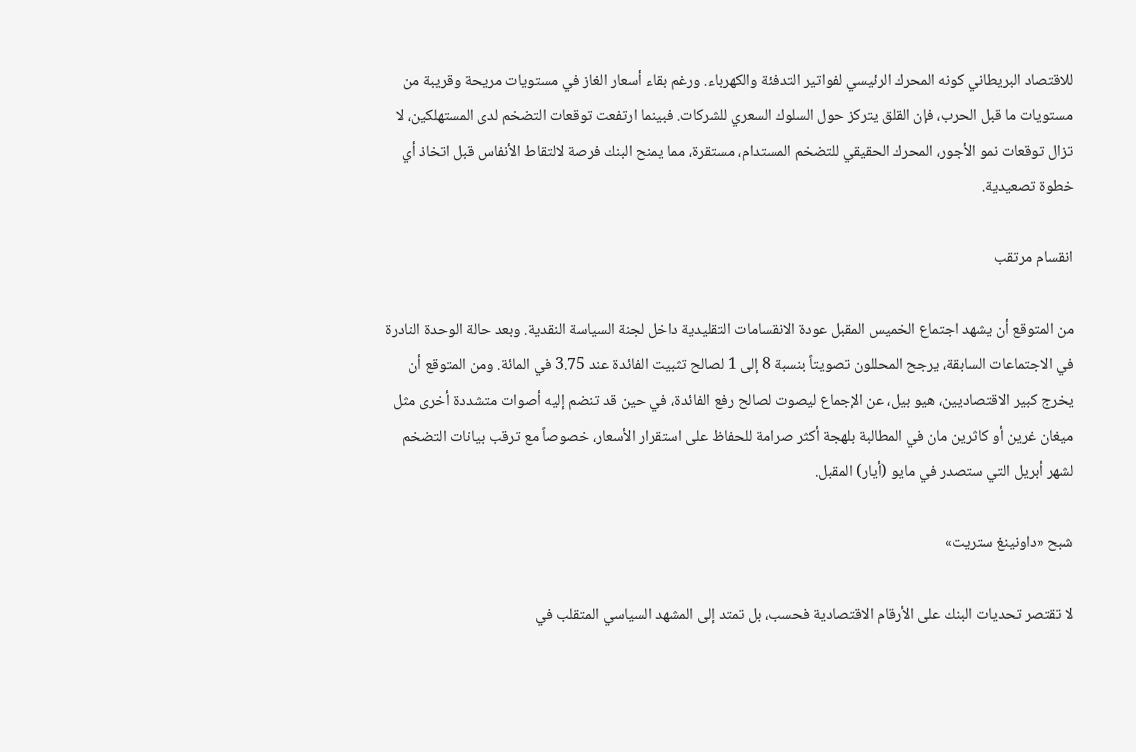للاقتصاد البريطاني كونه المحرك الرئيسي لفواتير التدفئة والكهرباء. ورغم بقاء أسعار الغاز في مستويات مريحة وقريبة من مستويات ما قبل الحرب، فإن القلق يتركز حول السلوك السعري للشركات. فبينما ارتفعت توقعات التضخم لدى المستهلكين، لا تزال توقعات نمو الأجور، المحرك الحقيقي للتضخم المستدام، مستقرة، مما يمنح البنك فرصة لالتقاط الأنفاس قبل اتخاذ أي خطوة تصعيدية.

انقسام مرتقب

من المتوقع أن يشهد اجتماع الخميس المقبل عودة الانقسامات التقليدية داخل لجنة السياسة النقدية. وبعد حالة الوحدة النادرة في الاجتماعات السابقة، يرجح المحللون تصويتاً بنسبة 8 إلى 1 لصالح تثبيت الفائدة عند 3.75 في المائة. ومن المتوقع أن يخرج كبير الاقتصاديين، هيو بيل، عن الإجماع ليصوت لصالح رفع الفائدة، في حين قد تنضم إليه أصوات متشددة أخرى مثل ميغان غرين أو كاثرين مان في المطالبة بلهجة أكثر صرامة للحفاظ على استقرار الأسعار، خصوصاً مع ترقب بيانات التضخم لشهر أبريل التي ستصدر في مايو (أيار) المقبل.

شبح «داونينغ ستريت»

لا تقتصر تحديات البنك على الأرقام الاقتصادية فحسب، بل تمتد إلى المشهد السياسي المتقلب في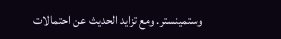وستمينستر. ومع تزايد الحديث عن احتمالات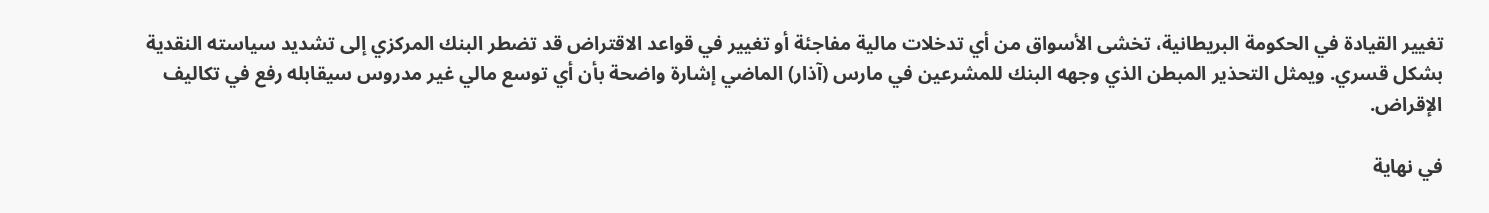تغيير القيادة في الحكومة البريطانية، تخشى الأسواق من أي تدخلات مالية مفاجئة أو تغيير في قواعد الاقتراض قد تضطر البنك المركزي إلى تشديد سياسته النقدية بشكل قسري. ويمثل التحذير المبطن الذي وجهه البنك للمشرعين في مارس (آذار) الماضي إشارة واضحة بأن أي توسع مالي غير مدروس سيقابله رفع في تكاليف الإقراض.

في نهاية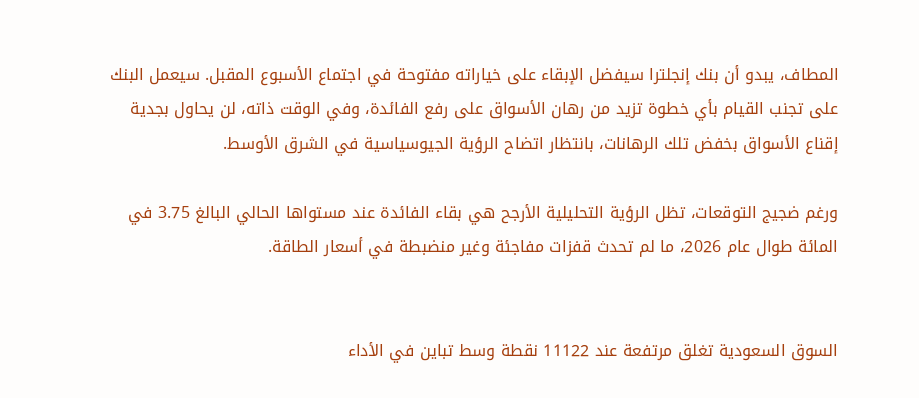المطاف، يبدو أن بنك إنجلترا سيفضل الإبقاء على خياراته مفتوحة في اجتماع الأسبوع المقبل. سيعمل البنك على تجنب القيام بأي خطوة تزيد من رهان الأسواق على رفع الفائدة، وفي الوقت ذاته، لن يحاول بجدية إقناع الأسواق بخفض تلك الرهانات، بانتظار اتضاح الرؤية الجيوسياسية في الشرق الأوسط.

ورغم ضجيج التوقعات، تظل الرؤية التحليلية الأرجح هي بقاء الفائدة عند مستواها الحالي البالغ 3.75 في المائة طوال عام 2026، ما لم تحدث قفزات مفاجئة وغير منضبطة في أسعار الطاقة.


السوق السعودية تغلق مرتفعة عند 11122 نقطة وسط تباين في الأداء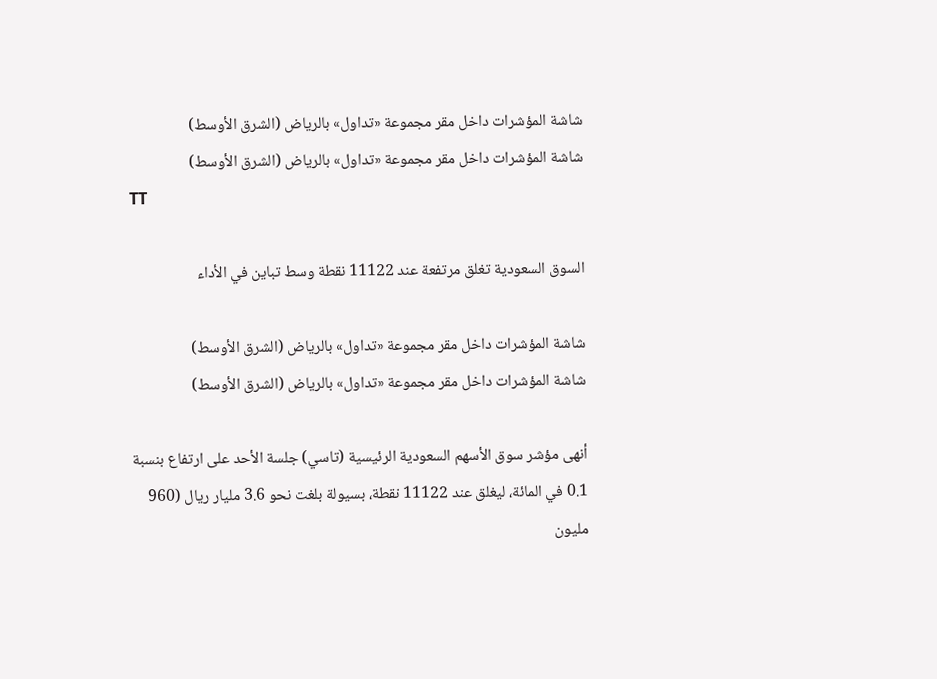شاشة المؤشرات داخل مقر مجموعة «تداول» بالرياض (الشرق الأوسط)
شاشة المؤشرات داخل مقر مجموعة «تداول» بالرياض (الشرق الأوسط)
TT

السوق السعودية تغلق مرتفعة عند 11122 نقطة وسط تباين في الأداء

شاشة المؤشرات داخل مقر مجموعة «تداول» بالرياض (الشرق الأوسط)
شاشة المؤشرات داخل مقر مجموعة «تداول» بالرياض (الشرق الأوسط)

أنهى مؤشر سوق الأسهم السعودية الرئيسية (تاسي) جلسة الأحد على ارتفاع بنسبة 0.1 في المائة، ليغلق عند 11122 نقطة، بسيولة بلغت نحو 3.6 مليار ريال (960 مليون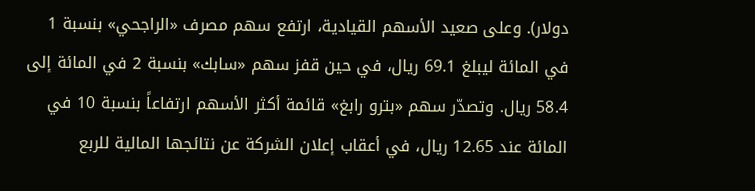دولار). وعلى صعيد الأسهم القيادية، ارتفع سهم مصرف «الراجحي» بنسبة 1 في المائة ليبلغ 69.1 ريال، في حين قفز سهم «سابك» بنسبة 2 في المائة إلى 58.4 ريال. وتصدّر سهم «بترو رابغ» قائمة أكثر الأسهم ارتفاعاً بنسبة 10 في المائة عند 12.65 ريال، في أعقاب إعلان الشركة عن نتائجها المالية للربع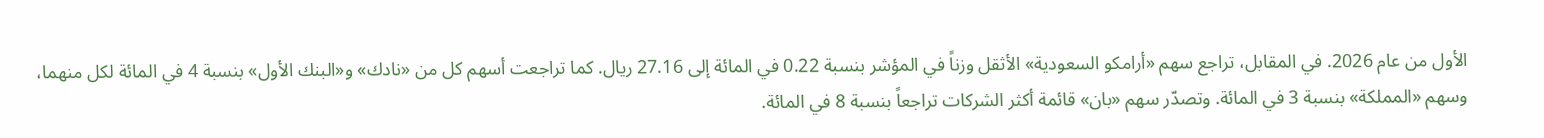الأول من عام 2026. في المقابل، تراجع سهم «أرامكو السعودية» الأثقل وزناً في المؤشر بنسبة 0.22 في المائة إلى 27.16 ريال. كما تراجعت أسهم كل من «نادك» و«البنك الأول» بنسبة 4 في المائة لكل منهما، وسهم «المملكة» بنسبة 3 في المائة. وتصدّر سهم «بان» قائمة أكثر الشركات تراجعاً بنسبة 8 في المائة.